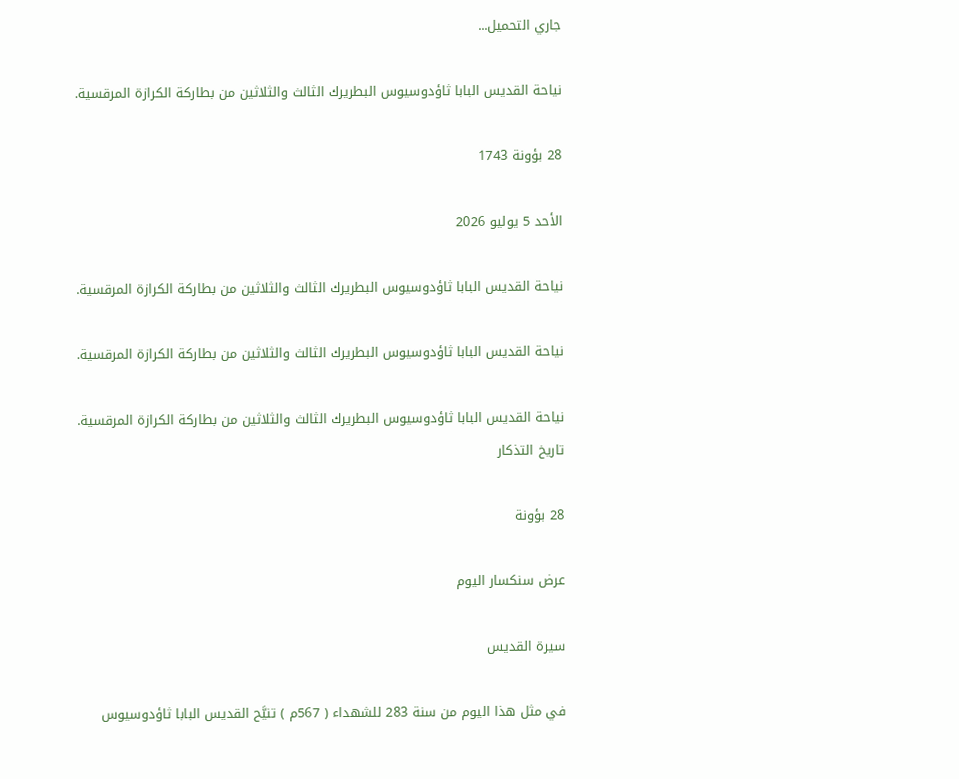جاري التحميل...

نياحة القديس البابا ثاؤدوسيوس البطريرك الثالث والثلاثين من بطاركة الكرازة المرقسية.

28 بؤونة 1743

الأحد 5 يوليو 2026

نياحة القديس البابا ثاؤدوسيوس البطريرك الثالث والثلاثين من بطاركة الكرازة المرقسية.

نياحة القديس البابا ثاؤدوسيوس البطريرك الثالث والثلاثين من بطاركة الكرازة المرقسية.

نياحة القديس البابا ثاؤدوسيوس البطريرك الثالث والثلاثين من بطاركة الكرازة المرقسية.
تاريخ التذكار

28 بؤونة

عرض سنكسار اليوم

سيرة القديس

في مثل هذا اليوم من سنة 283 للشهداء ( 567م ) تنيَّح القديس البابا ثاؤدوسيوس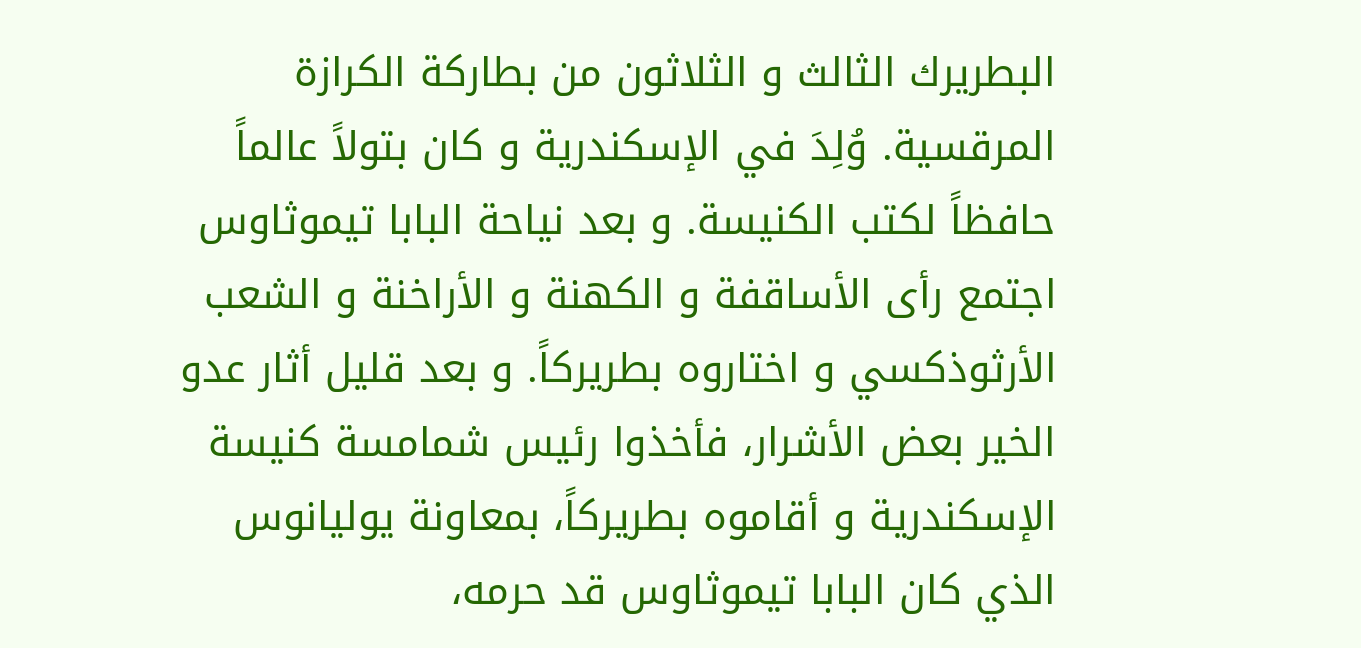البطريرك الثالث و الثلاثون من بطاركة الكرازة المرقسية. وُلِدَ في الإسكندرية و كان بتولاً عالماً حافظاً لكتب الكنيسة. و بعد نياحة البابا تيموثاوس اجتمع رأى الأساقفة و الكهنة و الأراخنة و الشعب الأرثوذكسي و اختاروه بطريركاً. و بعد قليل أثار عدو الخير بعض الأشرار، فأخذوا رئيس شمامسة كنيسة الإسكندرية و أقاموه بطريركاً، بمعاونة يوليانوس الذي كان البابا تيموثاوس قد حرمه،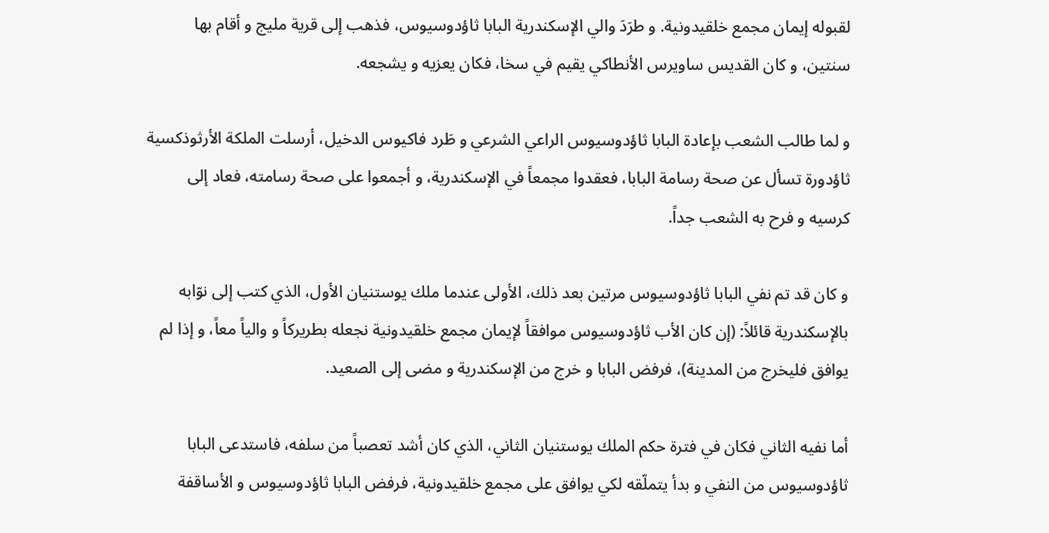لقبوله إيمان مجمع خلقيدونية. و طرَدَ والي الإسكندرية البابا ثاؤدوسيوس، فذهب إلى قرية مليج و أقام بها سنتين، و كان القديس ساويرس الأنطاكي يقيم في سخا، فكان يعزيه و يشجعه.

و لما طالب الشعب بإعادة البابا ثاؤدوسيوس الراعي الشرعي و طَرد فاكيوس الدخيل، أرسلت الملكة الأرثوذكسية ثاؤدورة تسأل عن صحة رسامة البابا، فعقدوا مجمعاً في الإسكندرية، و أجمعوا على صحة رسامته، فعاد إلى كرسيه و فرح به الشعب جداً.

و كان قد تم نفي البابا ثاؤدوسيوس مرتين بعد ذلك، الأولى عندما ملك يوستنيان الأول، الذي كتب إلى نوّابه بالإسكندرية قائلاً: (إن كان الأب ثاؤدوسيوس موافقاً لإيمان مجمع خلقيدونية نجعله بطريركاً و والياً معاً، و إذا لم يوافق فليخرج من المدينة)، فرفض البابا و خرج من الإسكندرية و مضى إلى الصعيد.

أما نفيه الثاني فكان في فترة حكم الملك يوستنيان الثاني، الذي كان أشد تعصباً من سلفه، فاستدعى البابا ثاؤدوسيوس من النفي و بدأ يتملّقه لكي يوافق على مجمع خلقيدونية، فرفض البابا ثاؤدوسيوس و الأساقفة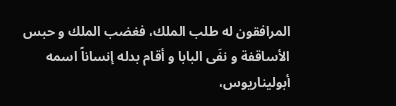المرافقون له طلب الملك، فغضب الملك و حبس الأساقفة و نفَى البابا و أقام بدله إنساناً اسمه أبوليناريوس،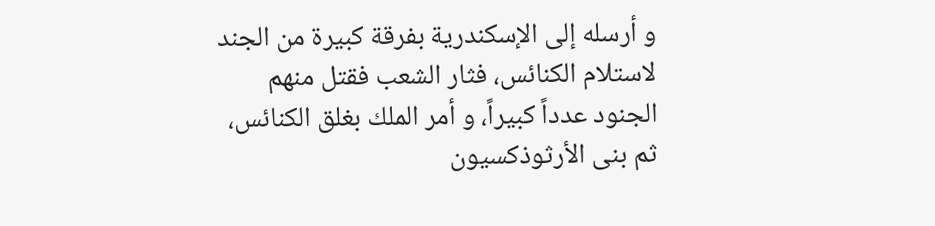و أرسله إلى الإسكندرية بفرقة كبيرة من الجند لاستلام الكنائس، فثار الشعب فقتل منهم الجنود عدداً كبيراً، و أمر الملك بغلق الكنائس، ثم بنى الأرثوذكسيون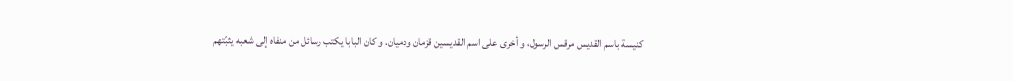كنيسة باسم القديس مرقس الرسول، و أخرى على اسم القديسين قزمان ودميان. و كان البابا يكتب رسائل من منفاه إلى شعبه يثبّتهم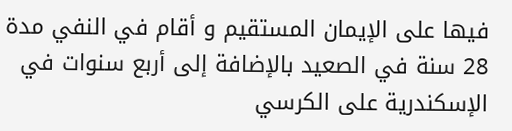فيها على الإيمان المستقيم و أقام في النفي مدة 28 سنة في الصعيد بالإضافة إلى أربع سنوات في الإسكندرية على الكرسي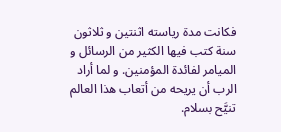فكانت مدة رياسته اثنتين و ثلاثون سنة كتب فيها الكثير من الرسائل و الميامر لفائدة المؤمنين. و لما أراد الرب أن يريحه من أتعاب هذا العالم تنيَّح بسلام.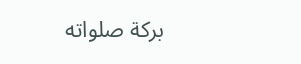بركة صلواته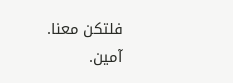فلتكن معنا. آمين.